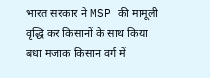भारत सरकार ने MSP की मामूली वृद्धि कर किसानों के साथ किया बधा मजाक किसान वर्ग में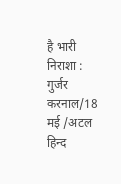है भारी निराशा : गुर्जर
करनाल/18 मई /अटल हिन्द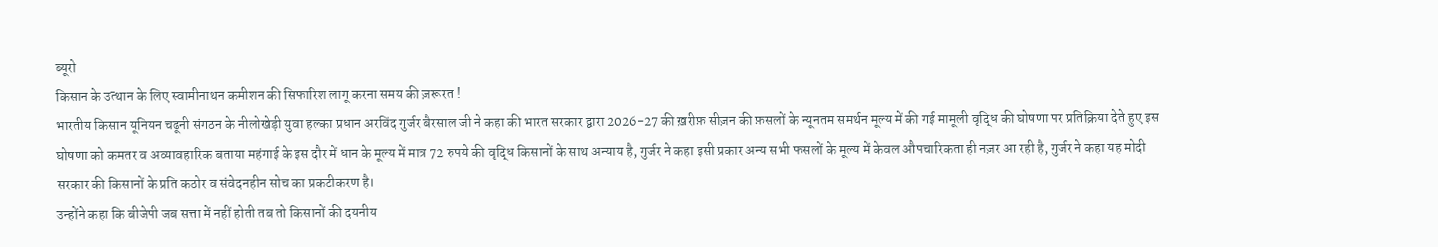ब्यूरो
किसान के उत्थान के लिए स्वामीनाथन कमीशन की सिफारिश लागू करना समय की ज़रूरत !
भारतीय किसान यूनियन चढूनी संगठन के नीलोखेड़ी युवा हल्का प्रधान अरविंद गुर्जर बैरसाल जी ने कहा की भारत सरकार द्वारा 2026-27 की ख़रीफ़ सीज़न की फ़सलों के न्यूनतम समर्थन मूल्य में की गई मामूली वृद्धि की घोषणा पर प्रतिक्रिया देते हुए इस घोषणा को कमतर व अव्यावहारिक बताया महंगाई के इस दौर में धान के मूल्य में मात्र 72 रुपये की वृद्धि किसानों के साथ अन्याय है, गुर्जर ने कहा इसी प्रकार अन्य सभी फसलों के मूल्य में केवल औपचारिकता ही नज़र आ रही है, गुर्जर ने कहा यह मोदी सरकार की किसानों के प्रति कठोर व संवेदनहीन सोच का प्रकटीकरण है।
उन्होंने कहा कि बीजेपी जब सत्ता में नहीं होती तब तो किसानों की दयनीय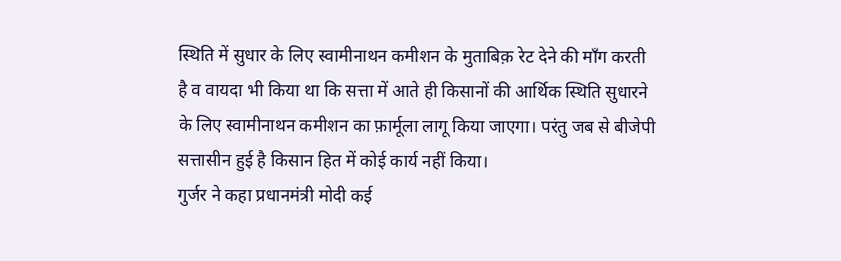स्थिति में सुधार के लिए स्वामीनाथन कमीशन के मुताबिक़ रेट देने की माँग करती है व वायदा भी किया था कि सत्ता में आते ही किसानों की आर्थिक स्थिति सुधारने के लिए स्वामीनाथन कमीशन का फ़ार्मूला लागू किया जाएगा। परंतु जब से बीजेपी सत्तासीन हुई है किसान हित में कोई कार्य नहीं किया।
गुर्जर ने कहा प्रधानमंत्री मोदी कई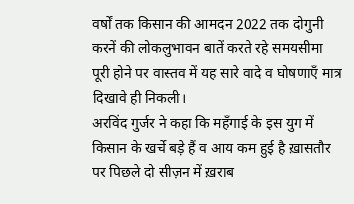वर्षों तक किसान की आमदन 2022 तक दोगुनी करनें की लोकलुभावन बातें करते रहे समयसीमा पूरी होने पर वास्तव में यह सारे वादे व घोषणाएँ मात्र दिखावे ही निकली।
अरविंद गुर्जर ने कहा कि महँगाई के इस युग में किसान के खर्चे बड़े हैं व आय कम हुई है ख़ासतौर पर पिछले दो सीज़न में ख़राब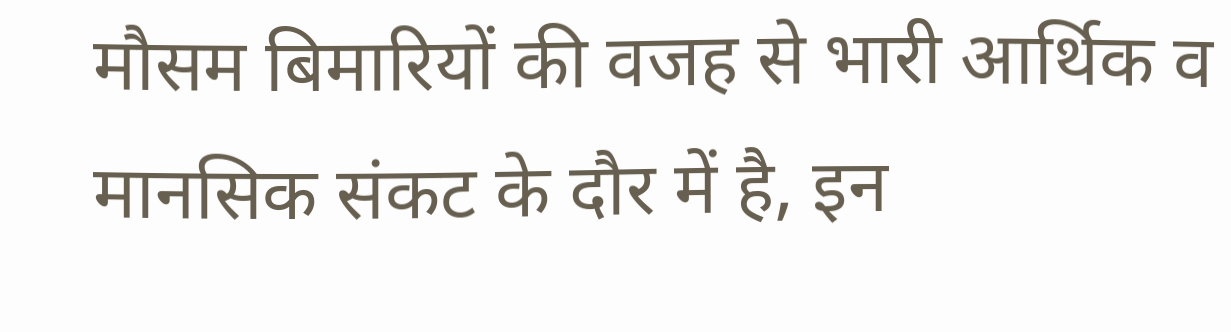मौसम बिमारियों की वजह से भारी आर्थिक व मानसिक संकट के दौर में है, इन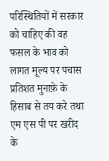परिस्थितियों में सरकार को चाहिए की वह फसल के भाव को लागत मूल्य पर पचास प्रतिशत मुनाफ़े के हिसाब से तय करे तथा एम एस पी पर खरीद के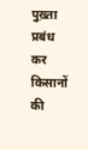पुख़्ता प्रबंध कर किसानों की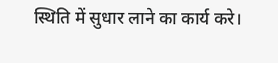स्थिति में सुधार लाने का कार्य करे।